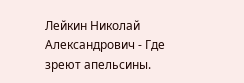Лейкин Николай Александрович - Где зреют апельсины.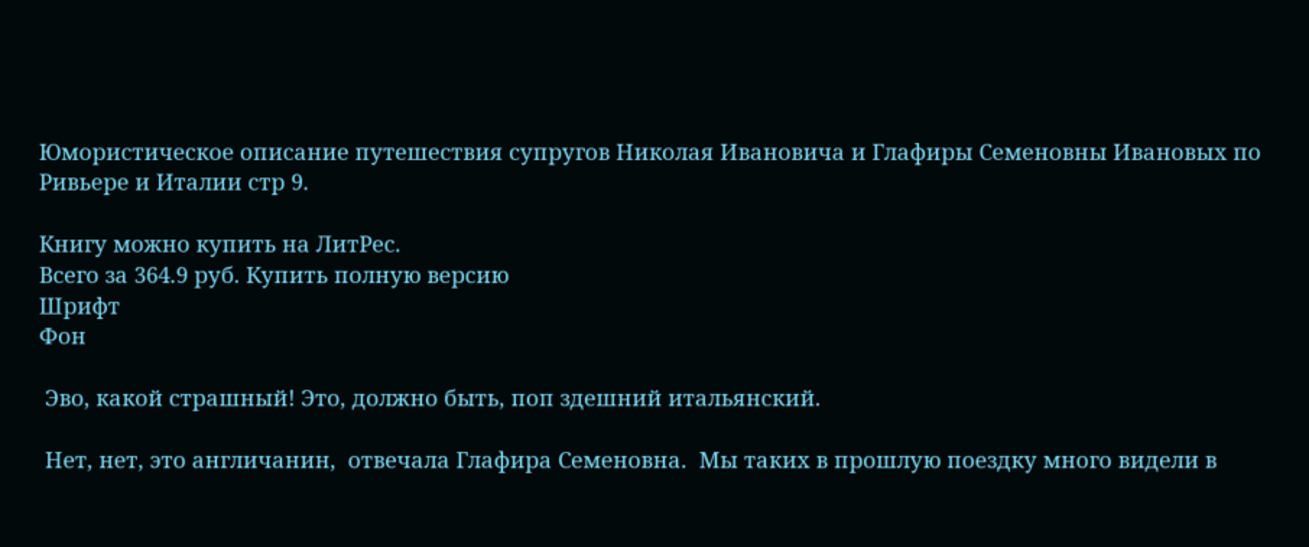Юмористическое описание путешествия супругов Николая Ивановича и Глафиры Семеновны Ивановых по Ривьере и Италии стр 9.

Книгу можно купить на ЛитРес.
Всего за 364.9 руб. Купить полную версию
Шрифт
Фон

 Эво, какой страшный! Это, должно быть, поп здешний итальянский.

 Нет, нет, это англичанин,  отвечала Глафира Семеновна.  Мы таких в прошлую поездку много видели в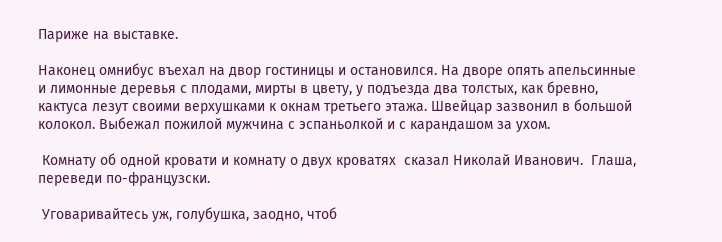Париже на выставке.

Наконец омнибус въехал на двор гостиницы и остановился. На дворе опять апельсинные и лимонные деревья с плодами, мирты в цвету, у подъезда два толстых, как бревно, кактуса лезут своими верхушками к окнам третьего этажа. Швейцар зазвонил в большой колокол. Выбежал пожилой мужчина с эспаньолкой и с карандашом за ухом.

 Комнату об одной кровати и комнату о двух кроватях  сказал Николай Иванович.  Глаша, переведи по-французски.

 Уговаривайтесь уж, голубушка, заодно, чтоб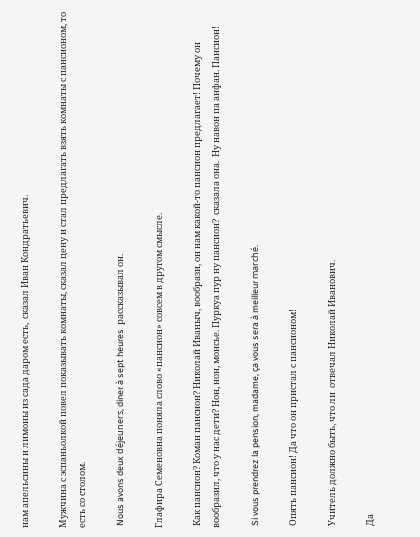нам апельсины и лимоны из сада даром есть,  сказал Иван Кондратьевич.

Мужчина с эспаньолкой повел показывать комнаты, сказал цену и стал предлагать взять комнаты с пансионом, то есть со столом.

 Nous avons deux déjeuners, diner à sept heures  рассказывал он.

Глафира Семеновна поняла слово «пансион» совсем в другом смысле.

 Как пансион? Коман пансион? Николай Иваныч, вообрази, он нам какой-то пансион предлагает! Почему он вообразил, что у нас дети? Нон, нон, монсье. Пуркуа пур ну пансион?  сказала она.  Ну навон па анфан. Пансион!

 Si vous prendrez la pension, madame, ça vous sera à meilleur marché.

 Опять пансион! Да что он пристал с пансионом!

 Учитель должно быть, что ли  отвечал Николай Иванович.

 Да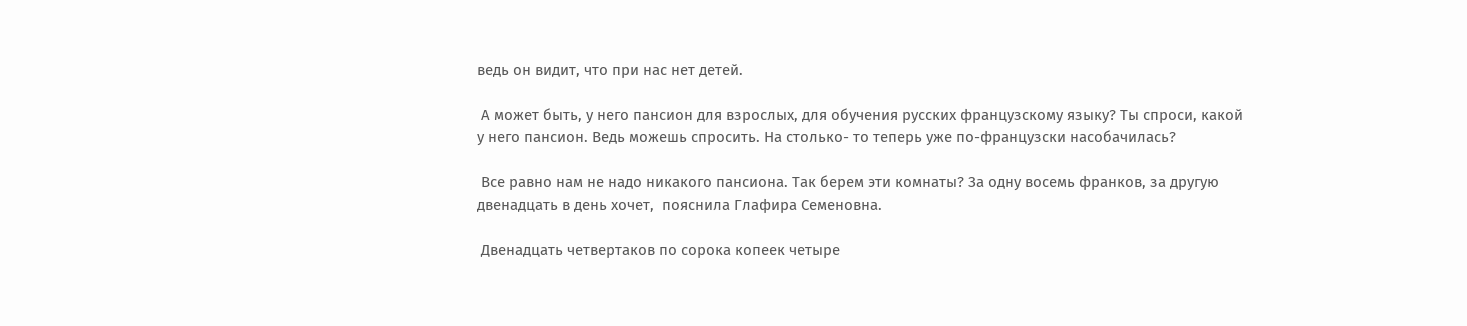ведь он видит, что при нас нет детей.

 А может быть, у него пансион для взрослых, для обучения русских французскому языку? Ты спроси, какой у него пансион. Ведь можешь спросить. На столько- то теперь уже по-французски насобачилась?

 Все равно нам не надо никакого пансиона. Так берем эти комнаты? За одну восемь франков, за другую двенадцать в день хочет,  пояснила Глафира Семеновна.

 Двенадцать четвертаков по сорока копеек четыре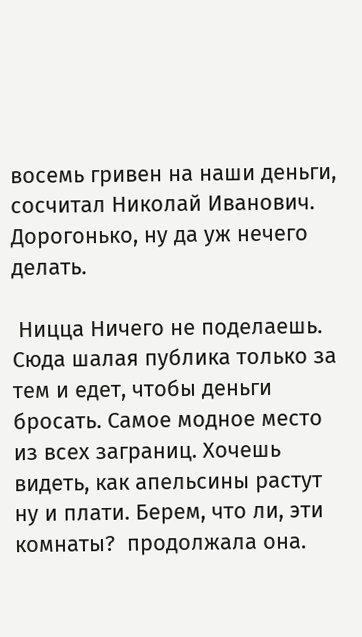восемь гривен на наши деньги,  сосчитал Николай Иванович.  Дорогонько, ну да уж нечего делать.

 Ницца Ничего не поделаешь. Сюда шалая публика только за тем и едет, чтобы деньги бросать. Самое модное место из всех заграниц. Хочешь видеть, как апельсины растут ну и плати. Берем, что ли, эти комнаты?  продолжала она.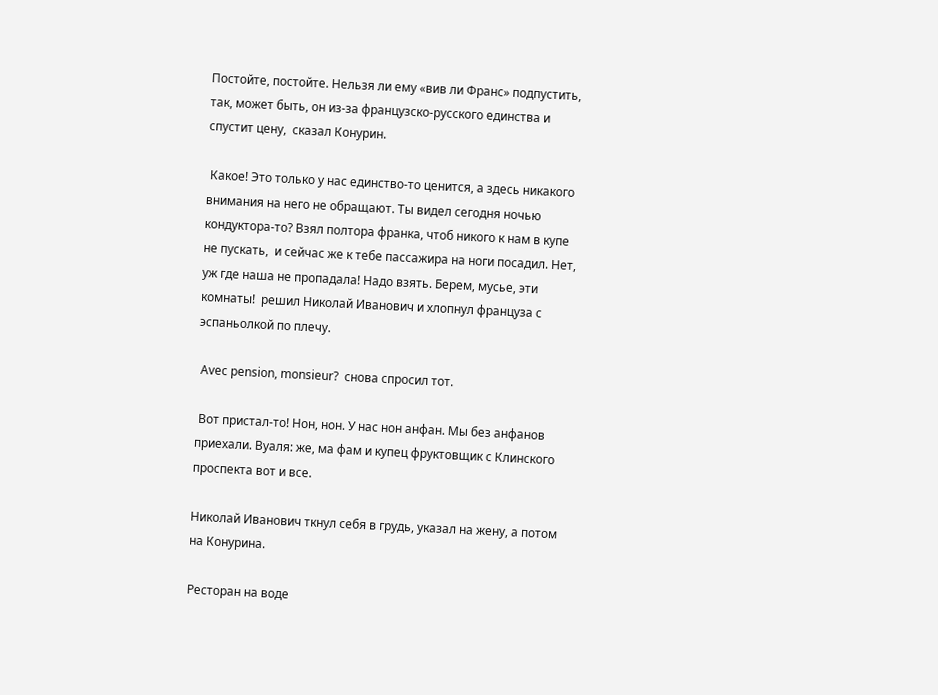Постойте, постойте. Нельзя ли ему «вив ли Франс» подпустить, так, может быть, он из-за французско-русского единства и спустит цену,  сказал Конурин.

 Какое! Это только у нас единство-то ценится, а здесь никакого внимания на него не обращают. Ты видел сегодня ночью кондуктора-то? Взял полтора франка, чтоб никого к нам в купе не пускать,  и сейчас же к тебе пассажира на ноги посадил. Нет, уж где наша не пропадала! Надо взять. Берем, мусье, эти комнаты!  решил Николай Иванович и хлопнул француза с эспаньолкой по плечу.

 Avec pension, monsieur?  снова спросил тот.

 Вот пристал-то! Нон, нон. У нас нон анфан. Мы без анфанов приехали. Вуаля: же, ма фам и купец фруктовщик с Клинского проспекта вот и все.

Николай Иванович ткнул себя в грудь, указал на жену, а потом на Конурина.

Ресторан на воде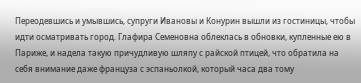Переодевшись и умывшись, супруги Ивановы и Конурин вышли из гостиницы, чтобы идти осматривать город. Глафира Семеновна облеклась в обновки, купленные ею в Париже, и надела такую причудливую шляпу с райской птицей, что обратила на себя внимание даже француза с эспаньолкой, который часа два тому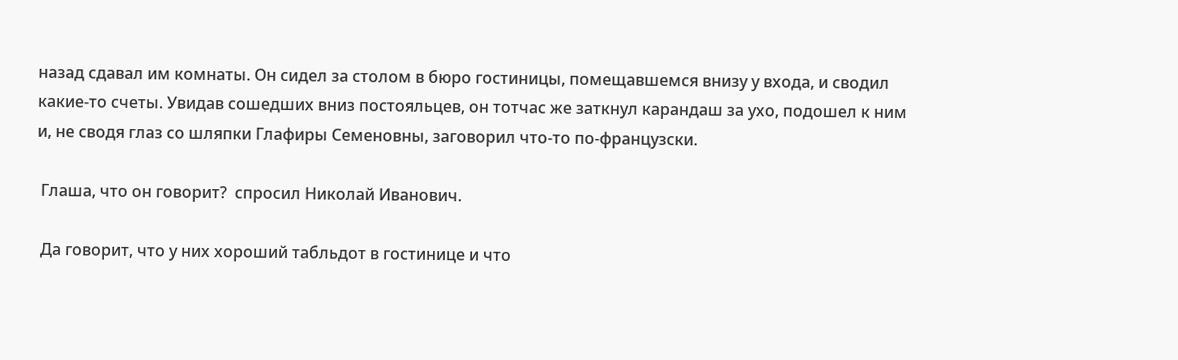назад сдавал им комнаты. Он сидел за столом в бюро гостиницы, помещавшемся внизу у входа, и сводил какие-то счеты. Увидав сошедших вниз постояльцев, он тотчас же заткнул карандаш за ухо, подошел к ним и, не сводя глаз со шляпки Глафиры Семеновны, заговорил что-то по-французски.

 Глаша, что он говорит?  спросил Николай Иванович.

 Да говорит, что у них хороший табльдот в гостинице и что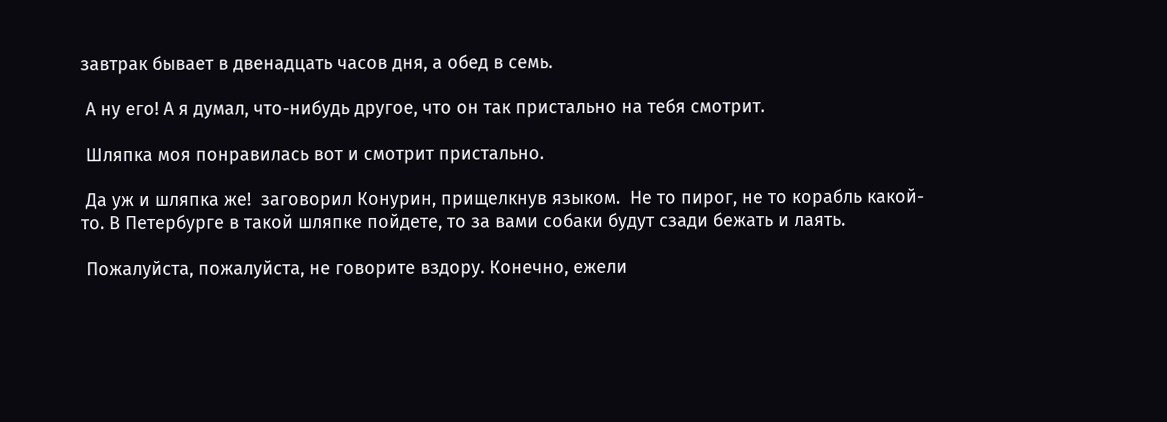завтрак бывает в двенадцать часов дня, а обед в семь.

 А ну его! А я думал, что-нибудь другое, что он так пристально на тебя смотрит.

 Шляпка моя понравилась вот и смотрит пристально.

 Да уж и шляпка же!  заговорил Конурин, прищелкнув языком.  Не то пирог, не то корабль какой- то. В Петербурге в такой шляпке пойдете, то за вами собаки будут сзади бежать и лаять.

 Пожалуйста, пожалуйста, не говорите вздору. Конечно, ежели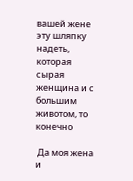вашей жене эту шляпку надеть, которая сырая женщина и с большим животом, то конечно

 Да моя жена и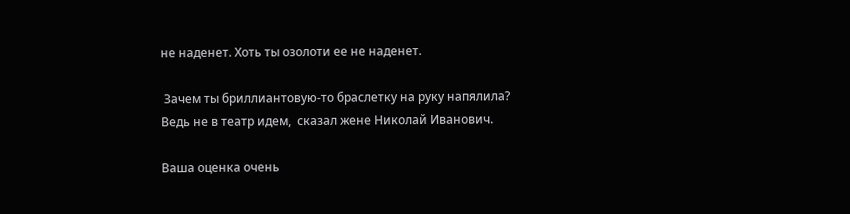не наденет. Хоть ты озолоти ее не наденет.

 Зачем ты бриллиантовую-то браслетку на руку напялила? Ведь не в театр идем,  сказал жене Николай Иванович.

Ваша оценка очень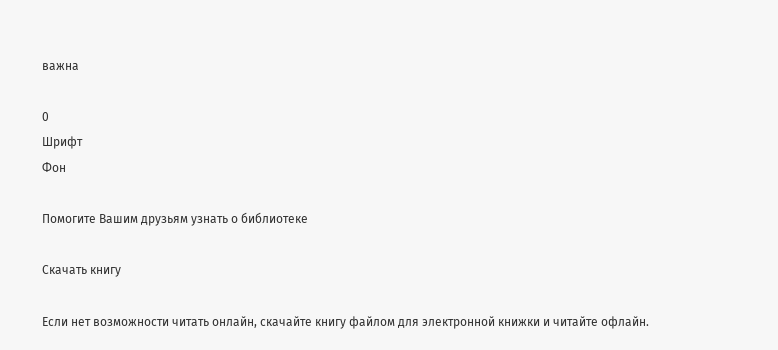важна

0
Шрифт
Фон

Помогите Вашим друзьям узнать о библиотеке

Скачать книгу

Если нет возможности читать онлайн, скачайте книгу файлом для электронной книжки и читайте офлайн.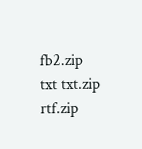fb2.zip txt txt.zip rtf.zip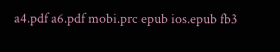a4.pdf a6.pdf mobi.prc epub ios.epub fb3